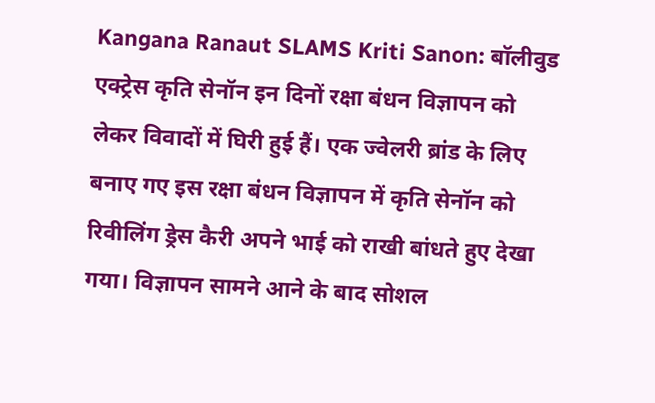Kangana Ranaut SLAMS Kriti Sanon: बॉलीवुड एक्ट्रेस कृति सेनॉन इन दिनों रक्षा बंधन विज्ञापन को लेकर विवादों में घिरी हुई हैं। एक ज्वेलरी ब्रांड के लिए बनाए गए इस रक्षा बंधन विज्ञापन में कृति सेनॉन को रिवीलिंग ड्रेस कैरी अपने भाई को राखी बांधते हुए देखा गया। विज्ञापन सामने आने के बाद सोशल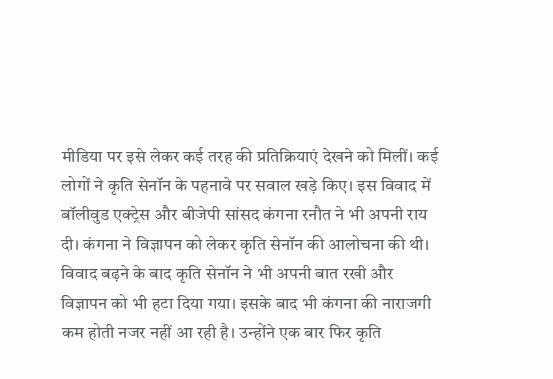मीडिया पर इसे लेकर कई तरह की प्रतिक्रियाएं देखने को मिलीं। कई लोगों ने कृति सेनॉन के पहनावे पर सवाल खड़े किए। इस विवाद में बॉलीवुड एक्ट्रेस और बीजेपी सांसद कंगना रनौत ने भी अपनी राय दी। कंगना ने विज्ञापन को लेकर कृति सेनॉन की आलोचना की थी। विवाद बढ़ने के बाद कृति सेनॉन ने भी अपनी बात रखी और विज्ञापन को भी हटा दिया गया। इसके बाद भी कंगना की नाराजगी कम होती नजर नहीं आ रही है। उन्होंने एक बार फिर कृति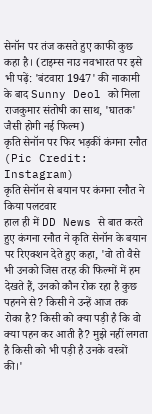सेनॉन पर तंज कसते हुए काफी कुछ कहा है। (टाइम्स नाउ नवभारत पर इसे भी पढ़ें: 'बंटवारा 1947' की नाकामी के बाद Sunny Deol को मिला राजकुमार संतोषी का साथ, 'घातक' जैसी होगी नई फिल्म)
कृति सेनॉन पर फिर भड़कीं कंगना रनौत (Pic Credit: Instagram)
कृति सेनॉन से बयान पर कंगना रनौत ने किया पलटवार
हाल ही में DD News से बात करते हुए कंगना रनौत ने कृति सेनॉन के बयान पर रिएक्शन देते हुए कहा, 'वो तो वैसे भी उनको जिस तरह की फिल्मों में हम देखते हैं, उनको कौन रोक रहा है कुछ पहनने से? किसी ने उन्हें आज तक रोका है? किसी को क्या पड़ी है कि वो क्या पहन कर आती है? मुझे नहीं लगता है किसी को भी पड़ी है उनके वस्त्रों की।'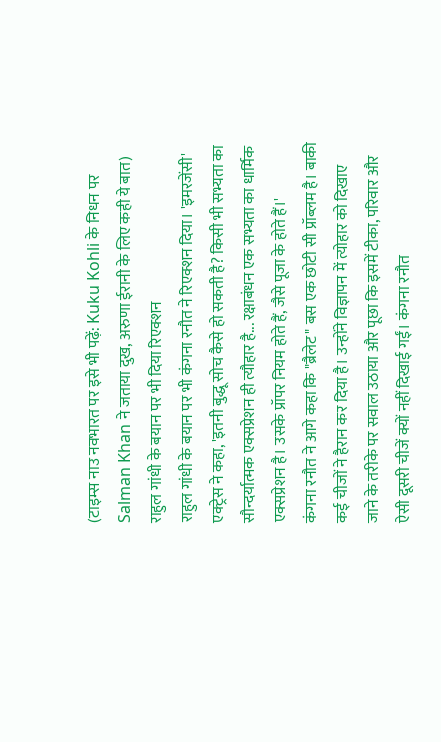(टाइम्स नाउ नवभारत पर इसे भी पढ़ें: Kuku Kohli के निधन पर Salman Khan ने जताया दुख, अरुणा ईरानी के लिए कही ये बात)
राहुल गांधी के बयान पर भी दिया रिएक्शन
राहुल गांधी के बयान पर भी कंगना रनौत ने रिएक्शन दिया। 'इमरजेंसी' एक्ट्रेस ने कहा, 'इतनी बुद्धू सोच कैसे हो सकती है? किसी भी सभ्यता का सौन्दर्यात्मक एक्सप्रेशन ही त्यौहार है... रक्षाबंधन एक सभ्यता का धार्मिक एक्सप्रेशन है। उसके प्रॉपर नियम होते हैं, जैसे पूजा के होते हैं।'
कंगना रनौत ने आगे कहा कि "ब्रैलेट" बस एक छोटी सी प्रॉब्लम है। बाकी कई चीजों ने हैरान कर दिया है। उन्होंने विज्ञापन में त्योहार को दिखाए जाने के तरीके पर सवाल उठाया और पूछा कि इसमें टीका, परिवार और ऐसी दूसरी चीजें क्यों नहीं दिखाई गईं। कंगना रनौत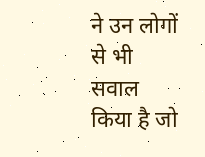ने उन लोगों से भी सवाल किया है जो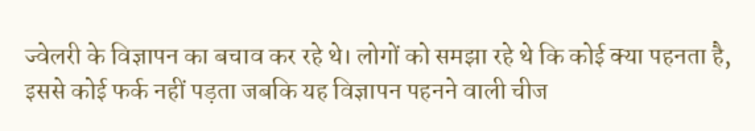ज्वेलरी के विज्ञापन का बचाव कर रहे थे। लोगों को समझा रहे थे कि कोई क्या पहनता है, इससे कोई फर्क नहीं पड़ता जबकि यह विज्ञापन पहनने वाली चीज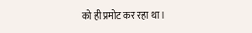को ही प्रमोट कर रहा था।